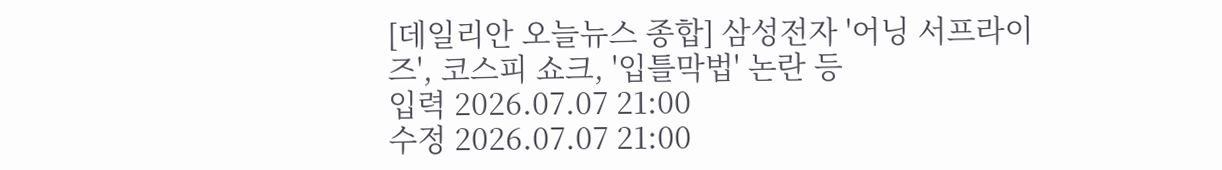[데일리안 오늘뉴스 종합] 삼성전자 '어닝 서프라이즈', 코스피 쇼크, '입틀막법' 논란 등
입력 2026.07.07 21:00
수정 2026.07.07 21:00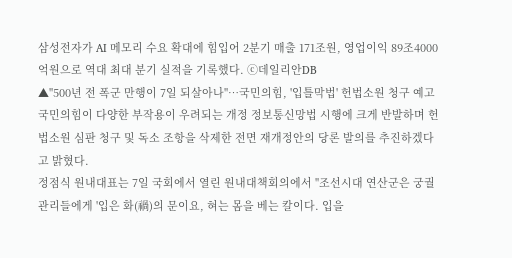삼성전자가 AI 메모리 수요 확대에 힘입어 2분기 매출 171조원, 영업이익 89조4000억원으로 역대 최대 분기 실적을 기록했다. ⓒ데일리안DB
▲"500년 전 폭군 만행이 7일 되살아나"…국민의힘, '입틀막법' 헌법소원 청구 예고
국민의힘이 다양한 부작용이 우려되는 개정 정보통신망법 시행에 크게 반발하며 헌법소원 심판 청구 및 독소 조항을 삭제한 전면 재개정안의 당론 발의를 추진하겠다고 밝혔다.
정점식 원내대표는 7일 국회에서 열린 원내대책회의에서 "조선시대 연산군은 궁궐 관리들에게 '입은 화(禍)의 문이요, 혀는 몸을 베는 칼이다. 입을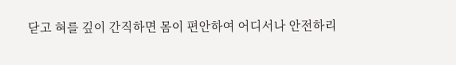닫고 혀를 깊이 간직하면 몸이 편안하여 어디서나 안전하리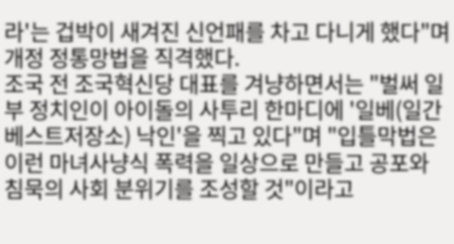라'는 겁박이 새겨진 신언패를 차고 다니게 했다"며 개정 정통망법을 직격했다.
조국 전 조국혁신당 대표를 겨냥하면서는 "벌써 일부 정치인이 아이돌의 사투리 한마디에 '일베(일간베스트저장소) 낙인'을 찍고 있다"며 "입틀막법은 이런 마녀사냥식 폭력을 일상으로 만들고 공포와 침묵의 사회 분위기를 조성할 것"이라고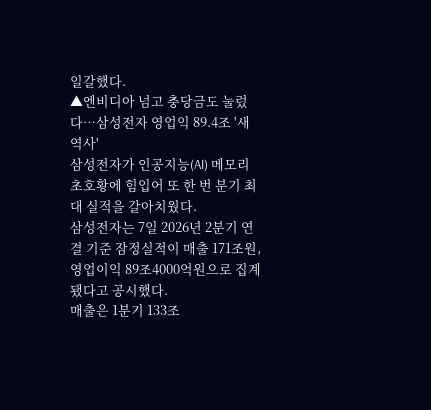일갈했다.
▲엔비디아 넘고 충당금도 눌렀다…삼성전자 영업익 89.4조 '새 역사'
삼성전자가 인공지능(AI) 메모리 초호황에 힘입어 또 한 번 분기 최대 실적을 갈아치웠다.
삼성전자는 7일 2026년 2분기 연결 기준 잠정실적이 매출 171조원, 영업이익 89조4000억원으로 집계됐다고 공시했다.
매출은 1분기 133조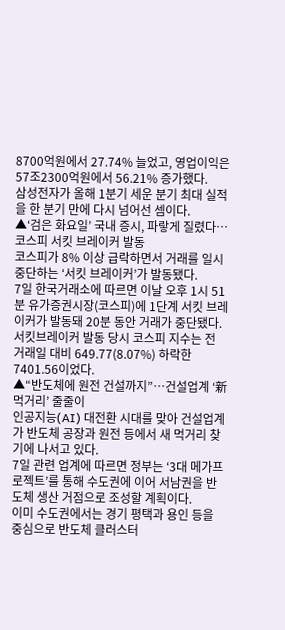8700억원에서 27.74% 늘었고, 영업이익은 57조2300억원에서 56.21% 증가했다.
삼성전자가 올해 1분기 세운 분기 최대 실적을 한 분기 만에 다시 넘어선 셈이다.
▲‘검은 화요일’ 국내 증시, 파랗게 질렸다…코스피 서킷 브레이커 발동
코스피가 8% 이상 급락하면서 거래를 일시 중단하는 ‘서킷 브레이커’가 발동됐다.
7일 한국거래소에 따르면 이날 오후 1시 51분 유가증권시장(코스피)에 1단계 서킷 브레이커가 발동돼 20분 동안 거래가 중단됐다.
서킷브레이커 발동 당시 코스피 지수는 전 거래일 대비 649.77(8.07%) 하락한 7401.56이었다.
▲“반도체에 원전 건설까지”…건설업계 ‘新 먹거리’ 줄줄이
인공지능(AI) 대전환 시대를 맞아 건설업계가 반도체 공장과 원전 등에서 새 먹거리 찾기에 나서고 있다.
7일 관련 업계에 따르면 정부는 ‘3대 메가프로젝트’를 통해 수도권에 이어 서남권을 반도체 생산 거점으로 조성할 계획이다.
이미 수도권에서는 경기 평택과 용인 등을 중심으로 반도체 클러스터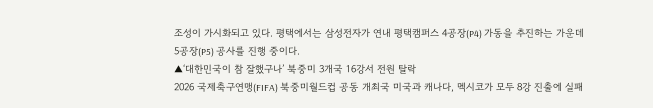조성이 가시화되고 있다. 평택에서는 삼성전자가 연내 평택캠퍼스 4공장(P4) 가동을 추진하는 가운데 5공장(P5) 공사를 진행 중이다.
▲‘대한민국이 참 잘했구나’ 북중미 3개국 16강서 전원 탈락
2026 국제축구연맹(FIFA) 북중미월드컵 공동 개최국 미국과 캐나다, 멕시코가 모두 8강 진출에 실패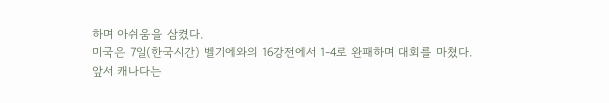하며 아쉬움을 삼켰다.
미국은 7일(한국시간) 벨기에와의 16강전에서 1-4로 완패하며 대회를 마쳤다.
앞서 캐나다는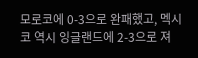모로코에 0-3으로 완패했고, 멕시코 역시 잉글랜드에 2-3으로 져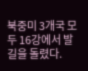북중미 3개국 모두 16강에서 발길을 돌렸다.